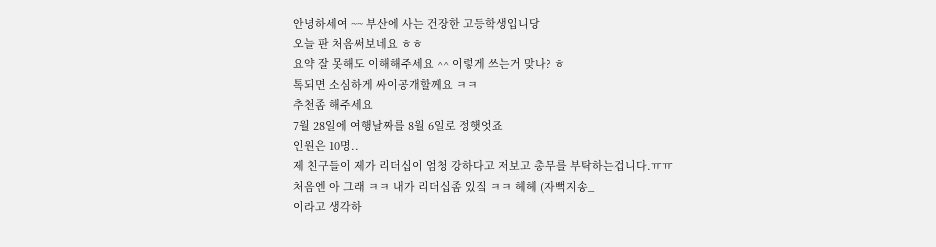안녕하세여 ~~ 부산에 사는 건장한 고등학생입니당
오늘 판 처음써보네요 ㅎㅎ
요약 잘 못해도 이해해주세요 ^^ 이렇게 쓰는거 맞나? ㅎ
톡되면 소심하게 싸이공개할께요 ㅋㅋ
추천좀 해주세요
7월 28일에 여행날짜를 8월 6일로 정햇엇죠
인원은 10명..
제 친구들이 제가 리더십이 엄청 강하다고 저보고 총무를 부탁하는겁니다.ㅠㅠ
처음엔 아 그래 ㅋㅋ 내가 리더십좀 있짘 ㅋㅋ 헤헤 (자뻑지송_
이라고 생각하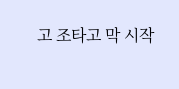고 조타고 막 시작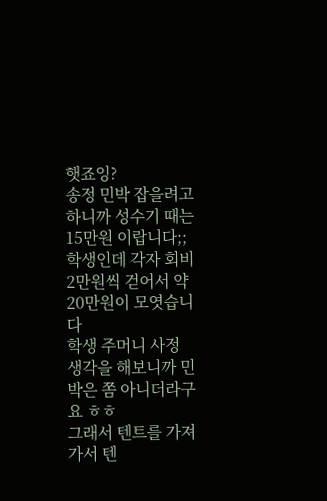햇죠잉?
송정 민박 잡을려고 하니까 성수기 때는 15만원 이랍니다;;
학생인데 각자 회비 2만원씩 걷어서 약 20만원이 모엿습니다
학생 주머니 사정 생각을 해보니까 민박은 쫌 아니더라구요 ㅎㅎ
그래서 텐트를 가져가서 텐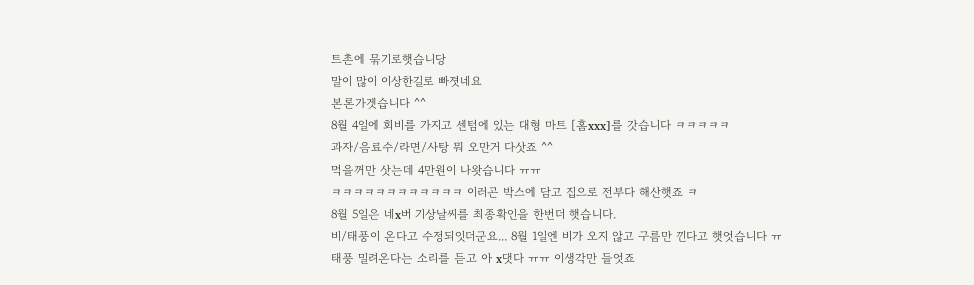트촌에 묶기로햇습니당
말이 많이 이상한길로 빠졋네요
본론가겟습니다 ^^
8월 4일에 회비를 가지고 센텀에 있는 대형 마트 [홈xxx]를 갓습니다 ㅋㅋㅋㅋㅋ
과자/음료수/라면/사탕 뭐 오만거 다삿죠 ^^
먹을꺼만 삿는데 4만원이 나왓습니다 ㅠㅠ
ㅋㅋㅋㅋㅋㅋㅋㅋㅋㅋㅋㅋ 이러곤 박스에 담고 집으로 전부다 해산햇죠 ㅋ
8월 5일은 네x버 기상날씨를 최종확인을 한번더 햇습니다.
비/태풍이 온다고 수정되잇더군요... 8월 1일엔 비가 오지 않고 구름만 낀다고 햇엇습니다 ㅠ
태풍 밀려온다는 소리를 듣고 아 x댓다 ㅠㅠ 이생각만 들엇죠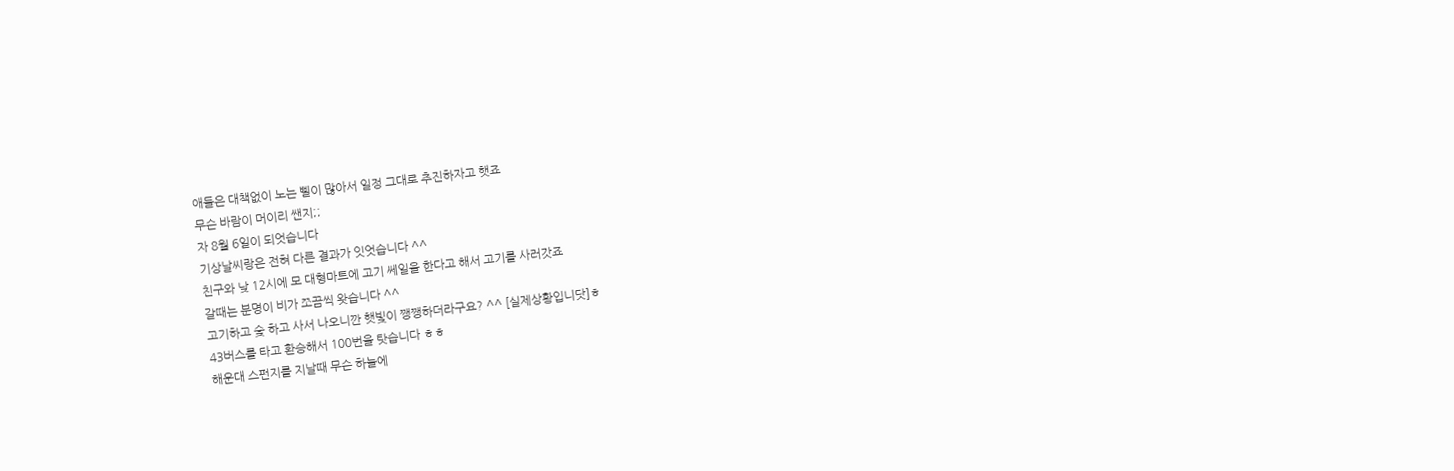애들은 대책없이 노는 삘이 많아서 일정 그대로 추진하자고 햇죠
무슨 바람이 머이리 쌘지;;
자 8월 6일이 되엇습니다
기상날씨랑은 전혀 다른 결과가 잇엇습니다 ^^
친구와 낮 12시에 모 대형마트에 고기 쎄일을 한다고 해서 고기를 사러갓죠
갈때는 분명이 비가 쪼끔씩 왓습니다 ^^
고기하고 숯 하고 사서 나오니깐 햇빛이 쨍쨍하더라구요? ^^ [실제상황입니닷]ㅎ
43버스를 타고 환승해서 100번을 탓습니다 ㅎㅎ
해운대 스펀지를 지날때 무슨 하늘에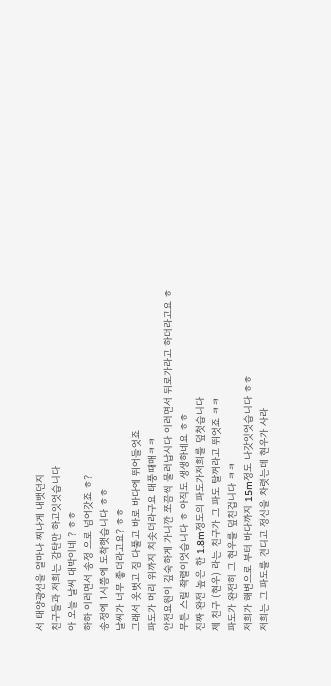서 태양광선을 얼마나 찌나게 내뱃던지
친구들과 저희는 감탄만 하고잇엇습니다
아 오늘 날씨 대박이네 ? ㅎㅎ
하하 이러면서 송정 으로 넘어갓죠 ㅎ?
송정에 1시쯤에 도착햇습니다 ㅎㅎ
날씨가 너무 좋더라고요? ㅎㅎ
그래서 옷벗고 짐 다풀고 바로 바다에 뛰어들엇죠
파도가 머리 위까지 치솟더라구요 태풍때매ㅋㅋ
안전요원이 깊숙하게 가니깐 쪼끔씩 물러납시다 이러면서 뒤로가라고 하더라고요 ㅎ
무튼 스릴 좍렬이엇습니다 ㅎ 아직도 생생하네요 ㅎㅎ
진짜 완전 높은 한 1.8m정도의 파도가저희를 덮첫습니다
제 친구 (현우) 라는 친구가 그 파도 탈꺼라고 뛰엇죠 ㅋㅋ
파도가 완전히 그 현우를 덮친겁니다 ㅋㅋ
저희가 해변으로 부터 바다까지 15m정도 나갓잇엇습니다 ㅎㅎ
저희는 그 파도를 견디고 정신을 차렷는데 현우가 사라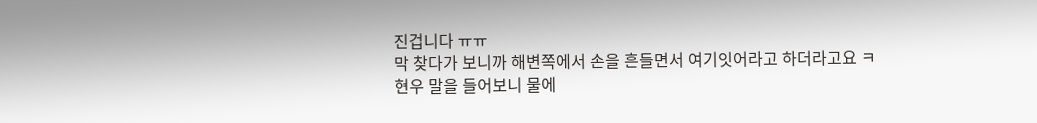진겁니다 ㅠㅠ
막 찾다가 보니까 해변쪽에서 손을 흔들면서 여기잇어라고 하더라고요 ㅋ
현우 말을 들어보니 물에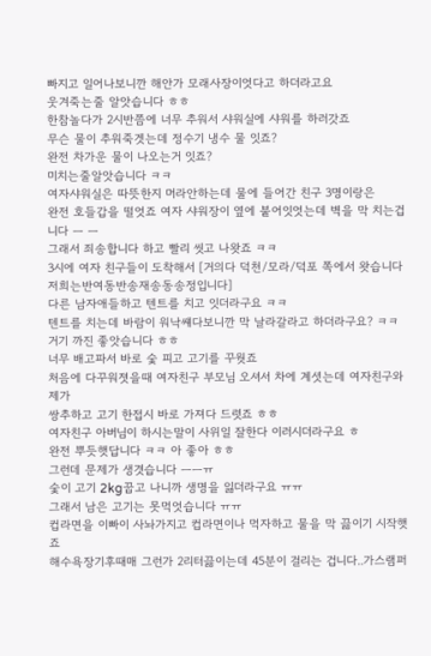빠지고 일어나보니깐 해안가 모래사장이엇다고 하더라고요
웃겨죽는줄 알앗습니다 ㅎㅎ
한참놀다가 2시반쯤에 너무 추워서 샤워실에 샤워를 하러갓죠
무슨 물이 추워죽겟는데 정수기 냉수 물 잇죠?
완전 차가운 물이 나오는거 잇죠?
미치는줄알앗습니다 ㅋㅋ
여자샤워실은 따뜻한지 머라안하는데 물에 들어간 친구 3명이랑은
완전 호들갑을 떨엇죠 여자 샤워장이 옆에 붙어잇엇는데 벽을 막 치는겁니다 ㅡ ㅡ
그래서 죄송합니다 하고 빨리 씻고 나왓죠 ㅋㅋ
3시에 여자 친구들이 도착해서 [거의다 덕천/모라/덕포 쪽에서 왓습니다 저희는반여동반송재송동송정입니다]
다른 남자애들하고 텐트를 치고 잇더라구요 ㅋㅋ
텐트를 치는데 바람이 워낙썌다보니깐 막 날라갈라고 하더라구요? ㅋㅋ
거기 까진 좋앗습니다 ㅎㅎ
너무 배고파서 바로 숯 피고 고기를 꾸웟죠
처음에 다꾸워졋을때 여자친구 부모님 오셔서 차에 계셧는데 여자친구와제가
쌍추하고 고기 한접시 바로 가져다 드렷죠 ㅎㅎ
여자친구 아버님이 하시는말이 사위일 잘한다 이러시더라구요 ㅎ
완전 뿌듯햇답니다 ㅋㅋ 아 좋아 ㅎㅎ
그런데 문제가 생겻습니다 ㅡㅡㅠ
숯이 고기 2kg꿉고 나니까 생명을 잃더라구요 ㅠㅠ
그래서 남은 고기는 못먹엇습니다 ㅠㅠ
컵라면을 이빠이 사놔가지고 컵라면이나 먹자하고 물을 막 끓이기 시작햇죠
해수욕장기후때매 그런가 2리터끓이는데 45분이 걸리는 겁니다..가스램퍼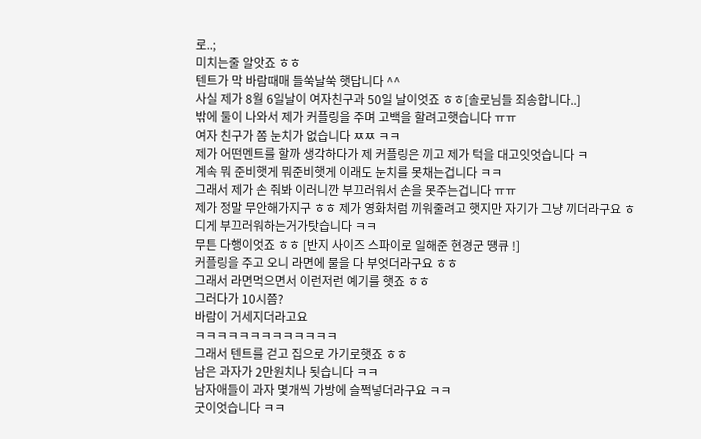로..;
미치는줄 알앗죠 ㅎㅎ
텐트가 막 바람때매 들쑥날쑥 햇답니다 ^^
사실 제가 8월 6일날이 여자친구과 50일 날이엇죠 ㅎㅎ[솔로님들 죄송합니다..]
밖에 둘이 나와서 제가 커플링을 주며 고백을 할려고햇습니다 ㅠㅠ
여자 친구가 쫌 눈치가 없습니다 ㅉㅉ ㅋㅋ
제가 어떤멘트를 할까 생각하다가 제 커플링은 끼고 제가 턱을 대고잇엇습니다 ㅋ
계속 뭐 준비햇게 뭐준비햇게 이래도 눈치를 못채는겁니다 ㅋㅋ
그래서 제가 손 줘봐 이러니깐 부끄러워서 손을 못주는겁니다 ㅠㅠ
제가 정말 무안해가지구 ㅎㅎ 제가 영화처럼 끼워줄려고 햇지만 자기가 그냥 끼더라구요 ㅎ
디게 부끄러워하는거가탓습니다 ㅋㅋ
무튼 다행이엇죠 ㅎㅎ [반지 사이즈 스파이로 일해준 현경군 떙큐 !]
커플링을 주고 오니 라면에 물을 다 부엇더라구요 ㅎㅎ
그래서 라면먹으면서 이런저런 예기를 햇죠 ㅎㅎ
그러다가 10시쯤?
바람이 거세지더라고요
ㅋㅋㅋㅋㅋㅋㅋㅋㅋㅋㅋㅋㅋ
그래서 텐트를 걷고 집으로 가기로햇죠 ㅎㅎ
남은 과자가 2만원치나 됫습니다 ㅋㅋ
남자애들이 과자 몇개씩 가방에 슬쩍넣더라구요 ㅋㅋ
굿이엇습니다 ㅋㅋ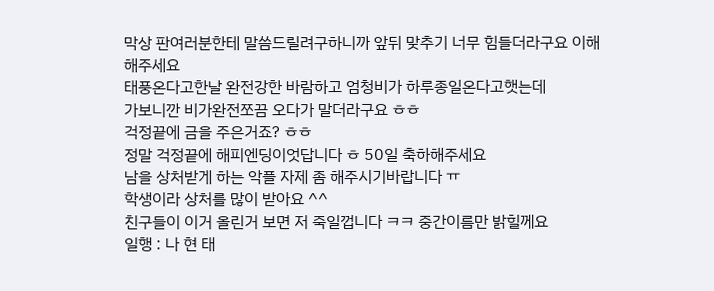막상 판여러분한테 말씀드릴려구하니까 앞뒤 맞추기 너무 힘들더라구요 이해해주세요
태풍온다고한날 완전강한 바람하고 엄청비가 하루종일온다고햇는데
가보니깐 비가완전쪼끔 오다가 말더라구요 ㅎㅎ
걱정끝에 금을 주은거죠? ㅎㅎ
정말 걱정끝에 해피엔딩이엇답니다 ㅎ 50일 축하해주세요
남을 상처받게 하는 악플 자제 좀 해주시기바랍니다 ㅠ
학생이라 상처를 많이 받아요 ^^
친구들이 이거 올린거 보면 저 죽일껍니다 ㅋㅋ 중간이름만 밝힐께요
일행 : 나 현 태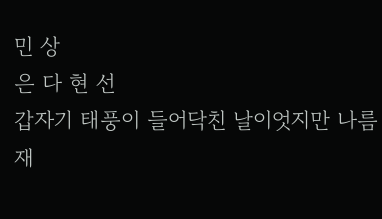민 상
은 다 현 선
갑자기 태풍이 들어닥친 날이엇지만 나름 재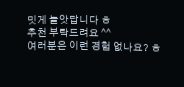밋게 놀앗답니다 ㅎ
추천 부탁드려요 ^^
여러분은 이런 경험 없나요? ㅎ